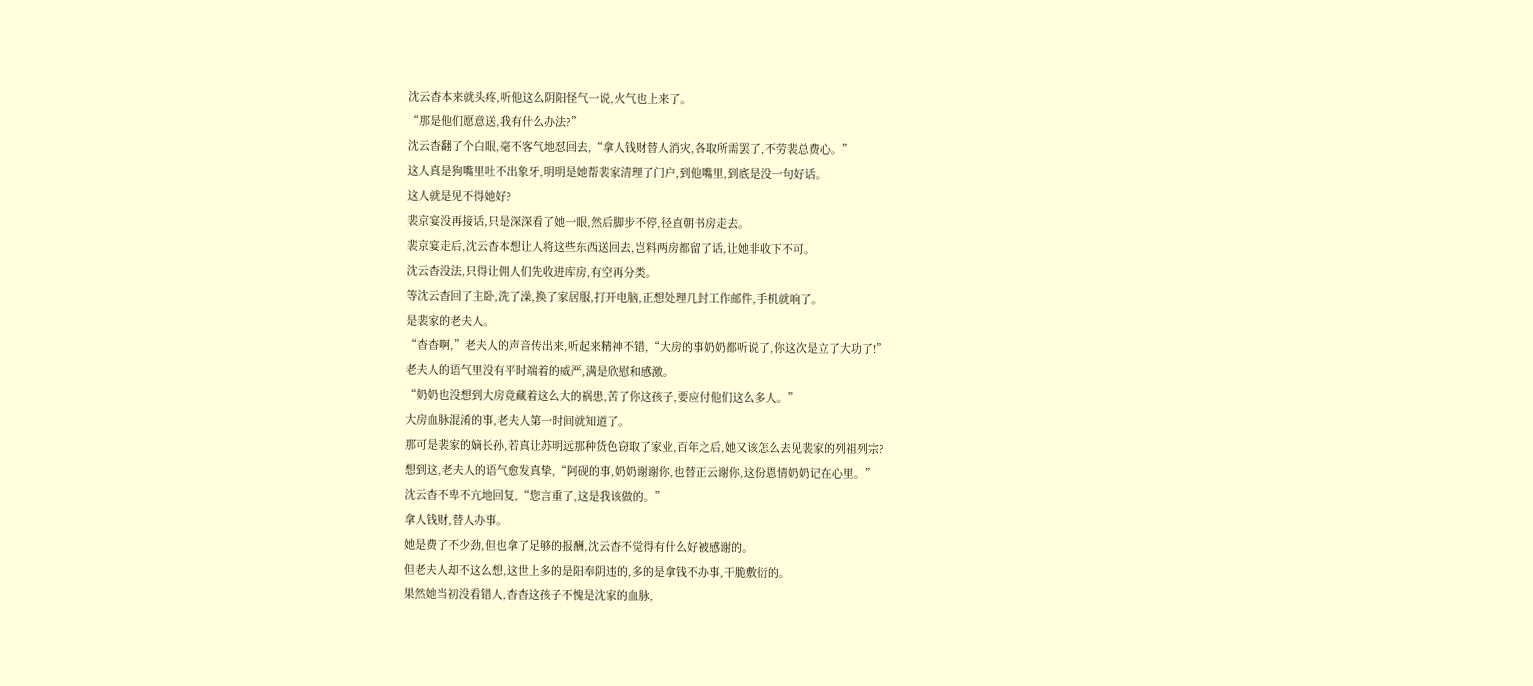沈云杳本来就头疼,听他这么阴阳怪气一说,火气也上来了。
“那是他们愿意送,我有什么办法?”
沈云杳翻了个白眼,毫不客气地怼回去,“拿人钱财替人消灾,各取所需罢了,不劳裴总费心。”
这人真是狗嘴里吐不出象牙,明明是她帮裴家清理了门户,到他嘴里,到底是没一句好话。
这人就是见不得她好?
裴京宴没再接话,只是深深看了她一眼,然后脚步不停,径直朝书房走去。
裴京宴走后,沈云杳本想让人将这些东西送回去,岂料两房都留了话,让她非收下不可。
沈云杳没法,只得让佣人们先收进库房,有空再分类。
等沈云杳回了主卧,洗了澡,换了家居服,打开电脑,正想处理几封工作邮件,手机就响了。
是裴家的老夫人。
“杳杳啊,”老夫人的声音传出来,听起来精神不错,“大房的事奶奶都听说了,你这次是立了大功了!”
老夫人的语气里没有平时端着的威严,满是欣慰和感激。
“奶奶也没想到大房竟藏着这么大的祸患,苦了你这孩子,要应付他们这么多人。”
大房血脉混淆的事,老夫人第一时间就知道了。
那可是裴家的嫡长孙,若真让苏明远那种货色窃取了家业,百年之后,她又该怎么去见裴家的列祖列宗?
想到这,老夫人的语气愈发真挚,“阿砚的事,奶奶谢谢你,也替正云谢你,这份恩情奶奶记在心里。”
沈云杳不卑不亢地回复,“您言重了,这是我该做的。”
拿人钱财,替人办事。
她是费了不少劲,但也拿了足够的报酬,沈云杳不觉得有什么好被感谢的。
但老夫人却不这么想,这世上多的是阳奉阴违的,多的是拿钱不办事,干脆敷衍的。
果然她当初没看错人,杳杳这孩子不愧是沈家的血脉,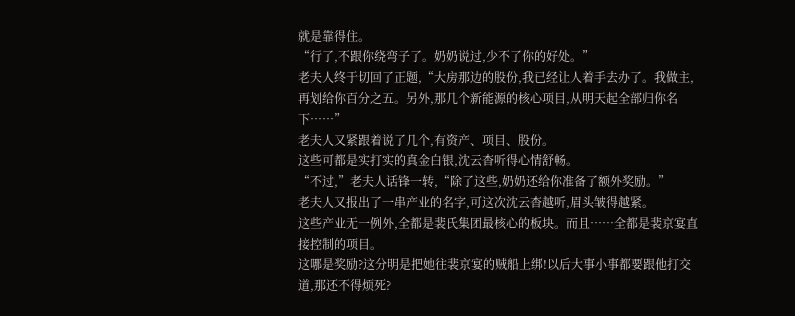就是靠得住。
“行了,不跟你绕弯子了。奶奶说过,少不了你的好处。”
老夫人终于切回了正题,“大房那边的股份,我已经让人着手去办了。我做主,再划给你百分之五。另外,那几个新能源的核心项目,从明天起全部归你名下……”
老夫人又紧跟着说了几个,有资产、项目、股份。
这些可都是实打实的真金白银,沈云杳听得心情舒畅。
“不过,”老夫人话锋一转,“除了这些,奶奶还给你准备了额外奖励。”
老夫人又报出了一串产业的名字,可这次沈云杳越听,眉头皱得越紧。
这些产业无一例外,全都是裴氏集团最核心的板块。而且……全都是裴京宴直接控制的项目。
这哪是奖励?这分明是把她往裴京宴的贼船上绑!以后大事小事都要跟他打交道,那还不得烦死?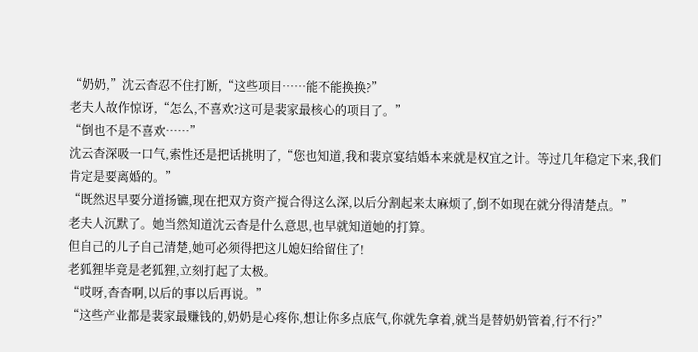“奶奶,”沈云杳忍不住打断,“这些项目……能不能换换?”
老夫人故作惊讶,“怎么,不喜欢?这可是裴家最核心的项目了。”
“倒也不是不喜欢……”
沈云杳深吸一口气,索性还是把话挑明了,“您也知道,我和裴京宴结婚本来就是权宜之计。等过几年稳定下来,我们肯定是要离婚的。”
“既然迟早要分道扬镳,现在把双方资产搅合得这么深,以后分割起来太麻烦了,倒不如现在就分得清楚点。”
老夫人沉默了。她当然知道沈云杳是什么意思,也早就知道她的打算。
但自己的儿子自己清楚,她可必须得把这儿媳妇给留住了!
老狐狸毕竟是老狐狸,立刻打起了太极。
“哎呀,杳杳啊,以后的事以后再说。”
“这些产业都是裴家最赚钱的,奶奶是心疼你,想让你多点底气,你就先拿着,就当是替奶奶管着,行不行?”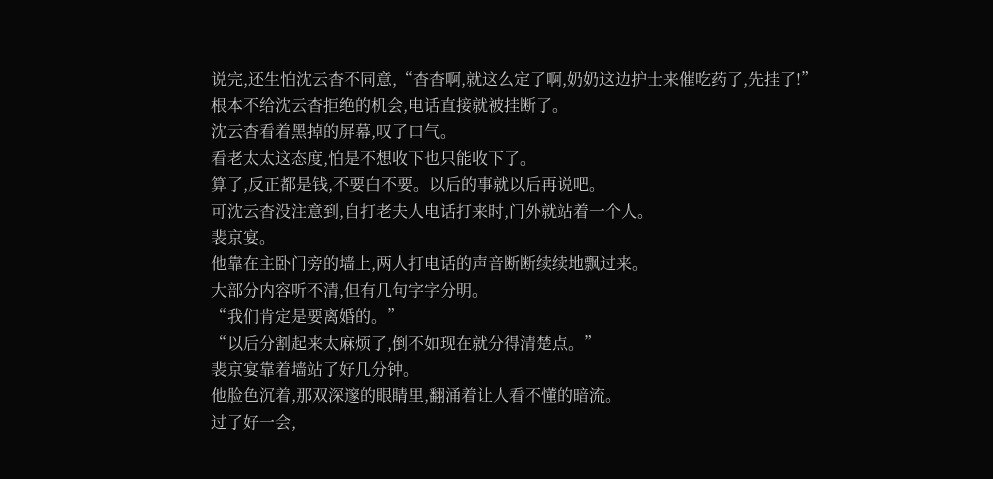说完,还生怕沈云杳不同意,“杳杳啊,就这么定了啊,奶奶这边护士来催吃药了,先挂了!”
根本不给沈云杳拒绝的机会,电话直接就被挂断了。
沈云杳看着黑掉的屏幕,叹了口气。
看老太太这态度,怕是不想收下也只能收下了。
算了,反正都是钱,不要白不要。以后的事就以后再说吧。
可沈云杳没注意到,自打老夫人电话打来时,门外就站着一个人。
裴京宴。
他靠在主卧门旁的墙上,两人打电话的声音断断续续地飘过来。
大部分内容听不清,但有几句字字分明。
“我们肯定是要离婚的。”
“以后分割起来太麻烦了,倒不如现在就分得清楚点。”
裴京宴靠着墙站了好几分钟。
他脸色沉着,那双深邃的眼睛里,翻涌着让人看不懂的暗流。
过了好一会,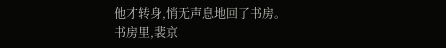他才转身,悄无声息地回了书房。
书房里,裴京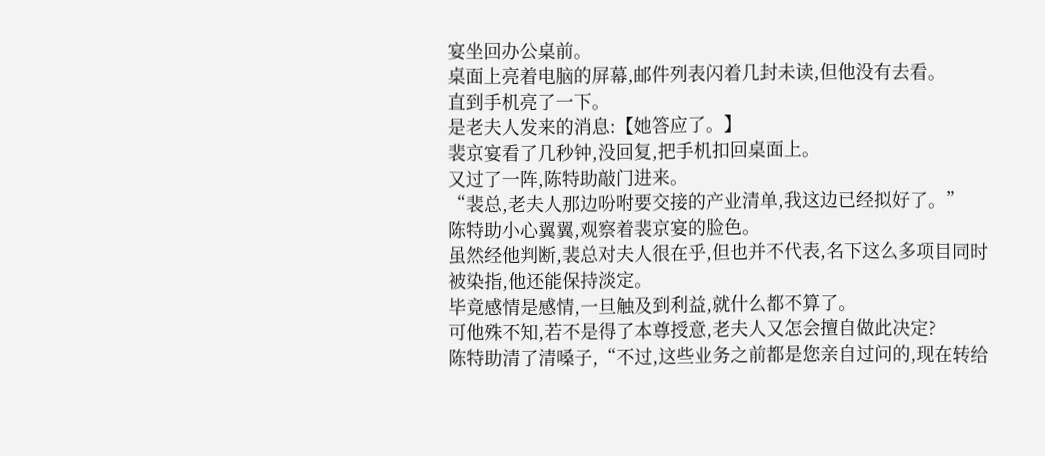宴坐回办公桌前。
桌面上亮着电脑的屏幕,邮件列表闪着几封未读,但他没有去看。
直到手机亮了一下。
是老夫人发来的消息:【她答应了。】
裴京宴看了几秒钟,没回复,把手机扣回桌面上。
又过了一阵,陈特助敲门进来。
“裴总,老夫人那边吩咐要交接的产业清单,我这边已经拟好了。”
陈特助小心翼翼,观察着裴京宴的脸色。
虽然经他判断,裴总对夫人很在乎,但也并不代表,名下这么多项目同时被染指,他还能保持淡定。
毕竟感情是感情,一旦触及到利益,就什么都不算了。
可他殊不知,若不是得了本尊授意,老夫人又怎会擅自做此决定?
陈特助清了清嗓子,“不过,这些业务之前都是您亲自过问的,现在转给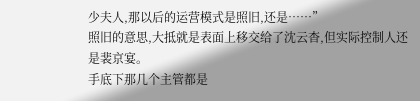少夫人,那以后的运营模式是照旧,还是……”
照旧的意思,大抵就是表面上移交给了沈云杳,但实际控制人还是裴京宴。
手底下那几个主管都是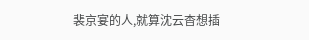裴京宴的人,就算沈云杳想插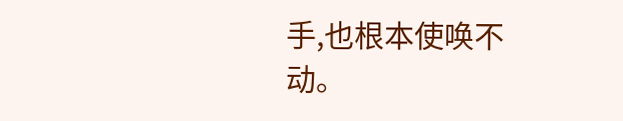手,也根本使唤不动。